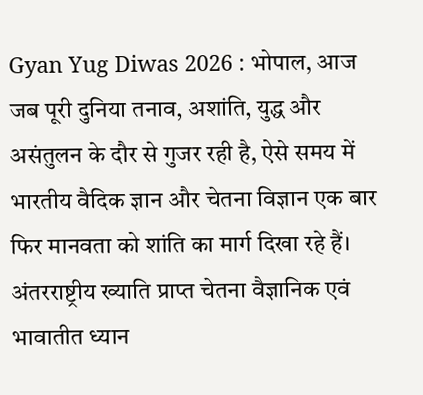Gyan Yug Diwas 2026 : भोपाल, आज जब पूरी दुनिया तनाव, अशांति, युद्ध और असंतुलन के दौर से गुजर रही है, ऐसे समय में भारतीय वैदिक ज्ञान और चेतना विज्ञान एक बार फिर मानवता को शांति का मार्ग दिखा रहे हैं। अंतरराष्ट्रीय ख्याति प्राप्त चेतना वैज्ञानिक एवं भावातीत ध्यान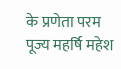के प्रणेता परम पूज्य महर्षि महेश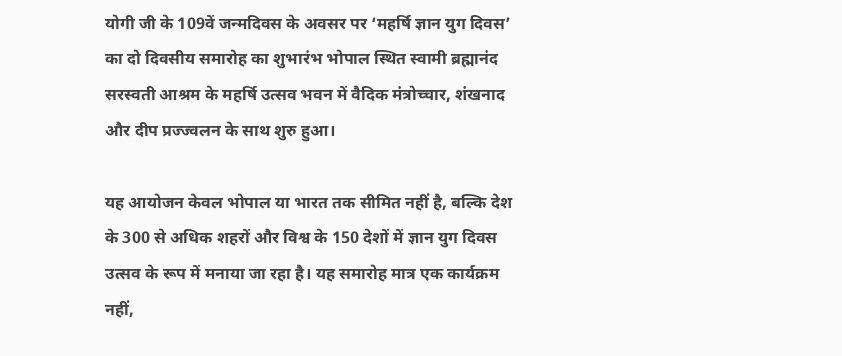योगी जी के 109वें जन्मदिवस के अवसर पर ‘महर्षि ज्ञान युग दिवस’ का दो दिवसीय समारोह का शुभारंभ भोपाल स्थित स्वामी ब्रह्मानंद सरस्वती आश्रम के महर्षि उत्सव भवन में वैदिक मंत्रोच्चार, शंखनाद और दीप प्रज्ज्वलन के साथ शुरु हुआ।

यह आयोजन केवल भोपाल या भारत तक सीमित नहीं है, बल्कि देश के 300 से अधिक शहरों और विश्व के 150 देशों में ज्ञान युग दिवस उत्सव के रूप में मनाया जा रहा है। यह समारोह मात्र एक कार्यक्रम नहीं,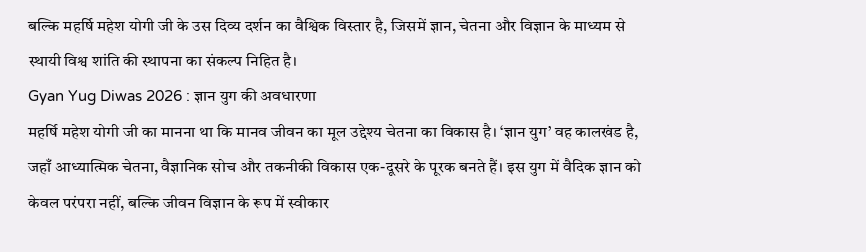बल्कि महर्षि महेश योगी जी के उस दिव्य दर्शन का वैश्विक विस्तार है, जिसमें ज्ञान, चेतना और विज्ञान के माध्यम से स्थायी विश्व शांति की स्थापना का संकल्प निहित है।
Gyan Yug Diwas 2026 : ज्ञान युग की अवधारणा
महर्षि महेश योगी जी का मानना था कि मानव जीवन का मूल उद्देश्य चेतना का विकास है। ‘ज्ञान युग’ वह कालखंड है, जहाँ आध्यात्मिक चेतना, वैज्ञानिक सोच और तकनीकी विकास एक-दूसरे के पूरक बनते हैं। इस युग में वैदिक ज्ञान को केवल परंपरा नहीं, बल्कि जीवन विज्ञान के रूप में स्वीकार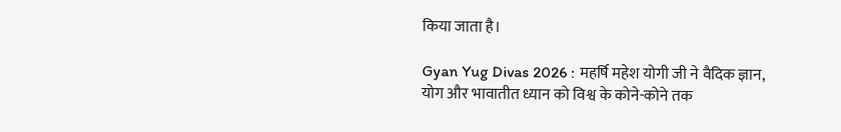किया जाता है।

Gyan Yug Divas 2026 : महर्षि महेश योगी जी ने वैदिक ज्ञान, योग और भावातीत ध्यान को विश्व के कोने-कोने तक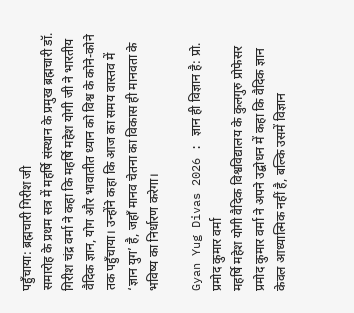पहुँचाया: ब्रह्मचारी गिरीश जी
समारोह के प्रथम सत्र में महर्षि संस्थान के प्रमुख ब्रह्मचारी डॉ. गिरीश चंद्र वर्मा ने कहा कि महर्षि महेश योगी जी ने भारतीय वैदिक ज्ञान, योग और भावातीत ध्यान को विश्व के कोने-कोने तक पहुँचाया। उन्होंने कहा कि आज का समय वास्तव में ‘ज्ञान युग’ है, जहाँ मानव चेतना का विकास ही मानवता के भविष्य का निर्धारण करेगा।

Gyan Yug Divas 2026 : ज्ञान ही विज्ञान है: प्रो. प्रमोद कुमार वर्मा
महर्षि महेश योगी वैदिक विश्वविद्यालय के कुलगुरु प्रोफेसर प्रमोद कुमार वर्मा ने अपने उद्बोधन में कहा कि वैदिक ज्ञान केवल आध्यात्मिक नहीं है, बल्कि उसमें विज्ञान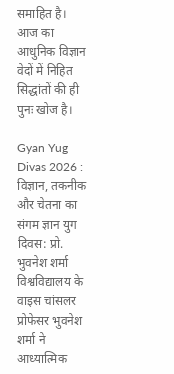समाहित है। आज का आधुनिक विज्ञान वेदों में निहित सिद्धांतों की ही पुनः खोज है।

Gyan Yug Divas 2026 : विज्ञान, तकनीक और चेतना का संगम ज्ञान युग दिवस: प्रो. भुवनेश शर्मा
विश्वविद्यालय के वाइस चांसलर प्रोफेसर भुवनेश शर्मा ने आध्यात्मिक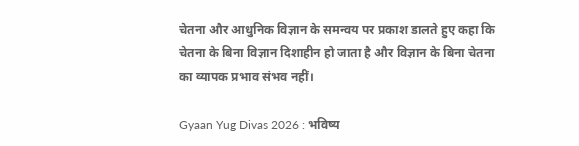चेतना और आधुनिक विज्ञान के समन्वय पर प्रकाश डालते हुए कहा कि चेतना के बिना विज्ञान दिशाहीन हो जाता है और विज्ञान के बिना चेतना का व्यापक प्रभाव संभव नहीं।

Gyaan Yug Divas 2026 : भविष्य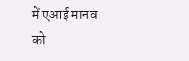में एआई मानव को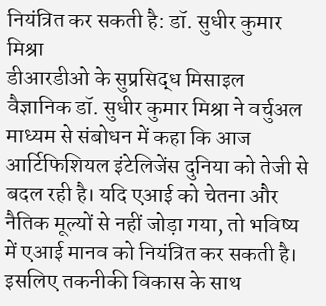नियंत्रित कर सकती है: डॉ. सुधीर कुमार मिश्रा
डीआरडीओ के सुप्रसिद्ध मिसाइल वैज्ञानिक डॉ. सुधीर कुमार मिश्रा ने वर्चुअल माध्यम से संबोधन में कहा कि आज आर्टिफिशियल इंटेलिजेंस दुनिया को तेजी से बदल रही है। यदि एआई को चेतना और नैतिक मूल्यों से नहीं जोड़ा गया, तो भविष्य में एआई मानव को नियंत्रित कर सकती है। इसलिए तकनीकी विकास के साथ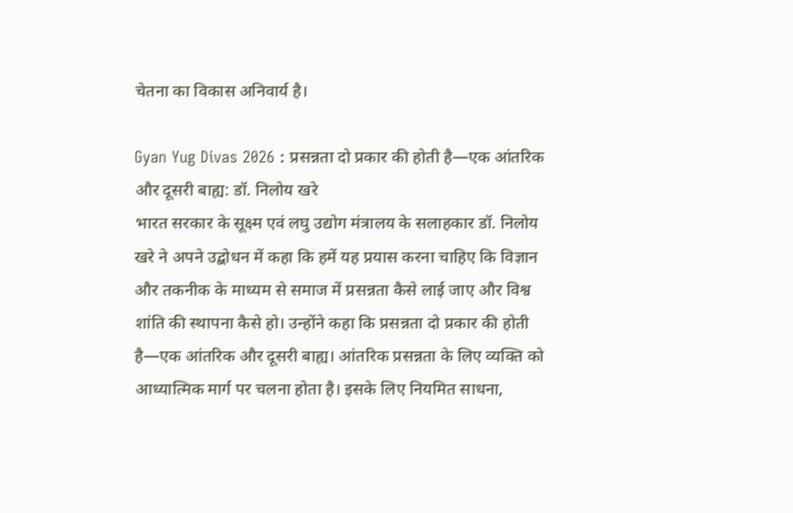चेतना का विकास अनिवार्य है।

Gyan Yug Divas 2026 : प्रसन्नता दो प्रकार की होती है—एक आंतरिक और दूसरी बाह्य: डॉ. निलोय खरे
भारत सरकार के सूक्ष्म एवं लघु उद्योग मंत्रालय के सलाहकार डॉ. निलोय खरे ने अपने उद्बोधन में कहा कि हमें यह प्रयास करना चाहिए कि विज्ञान और तकनीक के माध्यम से समाज में प्रसन्नता कैसे लाई जाए और विश्व शांति की स्थापना कैसे हो। उन्होंने कहा कि प्रसन्नता दो प्रकार की होती है—एक आंतरिक और दूसरी बाह्य। आंतरिक प्रसन्नता के लिए व्यक्ति को आध्यात्मिक मार्ग पर चलना होता है। इसके लिए नियमित साधना,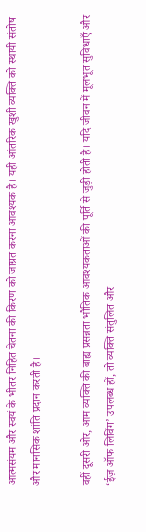आत्मसंयम और स्वयं के भीतर निहित चेतना की किरण को जाग्रत करना आवश्यक है। यही आंतरिक खुशी व्यक्ति को स्थायी संतोष और मानसिक शांति प्रदान करती है।

वहीं दूसरी ओर, आम व्यक्ति की बाह्य प्रसन्नता भौतिक आवश्यकताओं की पूर्ति से जुड़ी होती है। यदि जीवन में मूलभूत सुविधाएँ और ‘ईज़ ऑफ लिविंग’ उपलब्ध हों, तो व्यक्ति संतुलित और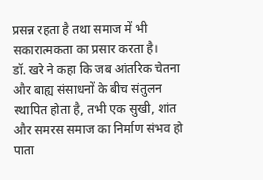प्रसन्न रहता है तथा समाज में भी सकारात्मकता का प्रसार करता है।
डॉ. खरे ने कहा कि जब आंतरिक चेतना और बाह्य संसाधनों के बीच संतुलन स्थापित होता है, तभी एक सुखी, शांत और समरस समाज का निर्माण संभव हो पाता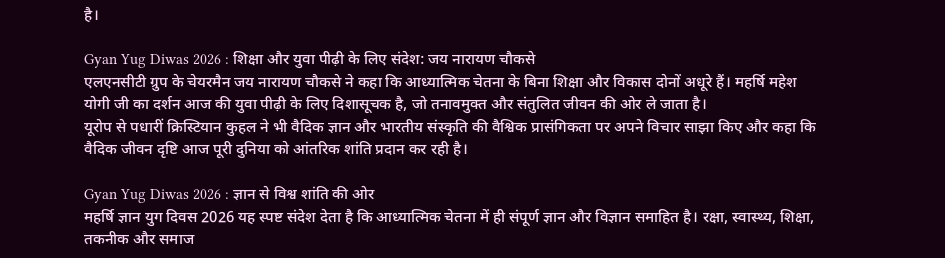है।

Gyan Yug Diwas 2026 : शिक्षा और युवा पीढ़ी के लिए संदेश: जय नारायण चौकसे
एलएनसीटी ग्रुप के चेयरमैन जय नारायण चौकसे ने कहा कि आध्यात्मिक चेतना के बिना शिक्षा और विकास दोनों अधूरे हैं। महर्षि महेश योगी जी का दर्शन आज की युवा पीढ़ी के लिए दिशासूचक है, जो तनावमुक्त और संतुलित जीवन की ओर ले जाता है।
यूरोप से पधारीं क्रिस्टियान कुहल ने भी वैदिक ज्ञान और भारतीय संस्कृति की वैश्विक प्रासंगिकता पर अपने विचार साझा किए और कहा कि वैदिक जीवन दृष्टि आज पूरी दुनिया को आंतरिक शांति प्रदान कर रही है।

Gyan Yug Diwas 2026 : ज्ञान से विश्व शांति की ओर
महर्षि ज्ञान युग दिवस 2026 यह स्पष्ट संदेश देता है कि आध्यात्मिक चेतना में ही संपूर्ण ज्ञान और विज्ञान समाहित है। रक्षा, स्वास्थ्य, शिक्षा, तकनीक और समाज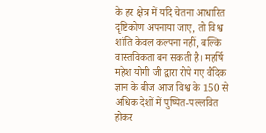के हर क्षेत्र में यदि चेतना आधारित दृष्टिकोण अपनाया जाए, तो विश्व शांति केवल कल्पना नहीं, बल्कि वास्तविकता बन सकती है। महर्षि महेश योगी जी द्वारा रोपे गए वैदिक ज्ञान के बीज आज विश्व के 150 से अधिक देशों में पुष्पित-पल्लवित होकर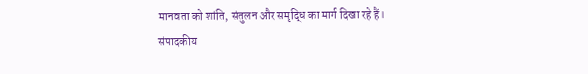मानवता को शांति, संतुलन और समृद्धि का मार्ग दिखा रहे हैं।
संपादकीय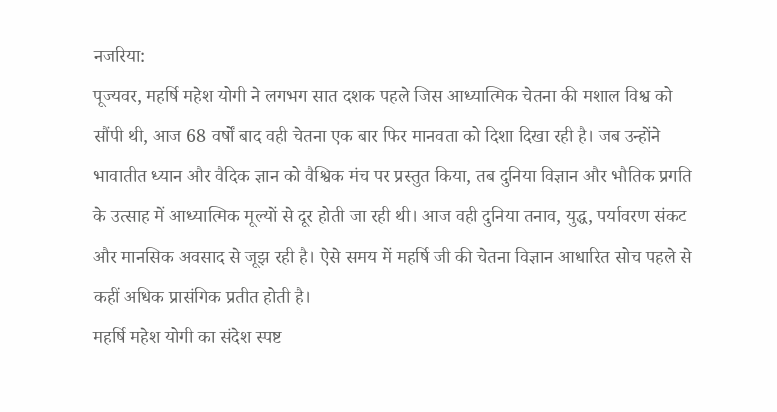नजरिया:
पूज्यवर, महर्षि महेश योगी ने लगभग सात दशक पहले जिस आध्यात्मिक चेतना की मशाल विश्व को सौंपी थी, आज 68 वर्षों बाद वही चेतना एक बार फिर मानवता को दिशा दिखा रही है। जब उन्होंने भावातीत ध्यान और वैदिक ज्ञान को वैश्विक मंच पर प्रस्तुत किया, तब दुनिया विज्ञान और भौतिक प्रगति के उत्साह में आध्यात्मिक मूल्यों से दूर होती जा रही थी। आज वही दुनिया तनाव, युद्ध, पर्यावरण संकट और मानसिक अवसाद से जूझ रही है। ऐसे समय में महर्षि जी की चेतना विज्ञान आधारित सोच पहले से कहीं अधिक प्रासंगिक प्रतीत होती है।
महर्षि महेश योगी का संदेश स्पष्ट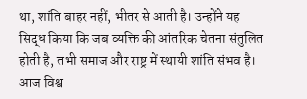था, शांति बाहर नहीं, भीतर से आती है। उन्होंने यह सिद्ध किया कि जब व्यक्ति की आंतरिक चेतना संतुलित होती है, तभी समाज और राष्ट्र में स्थायी शांति संभव है। आज विश्व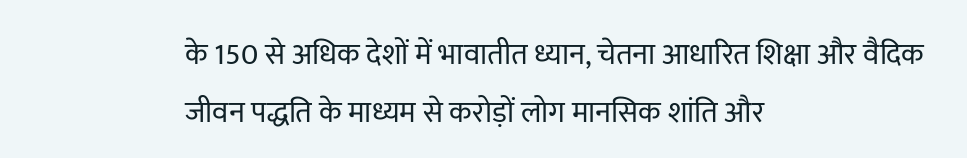के 150 से अधिक देशों में भावातीत ध्यान, चेतना आधारित शिक्षा और वैदिक जीवन पद्धति के माध्यम से करोड़ों लोग मानसिक शांति और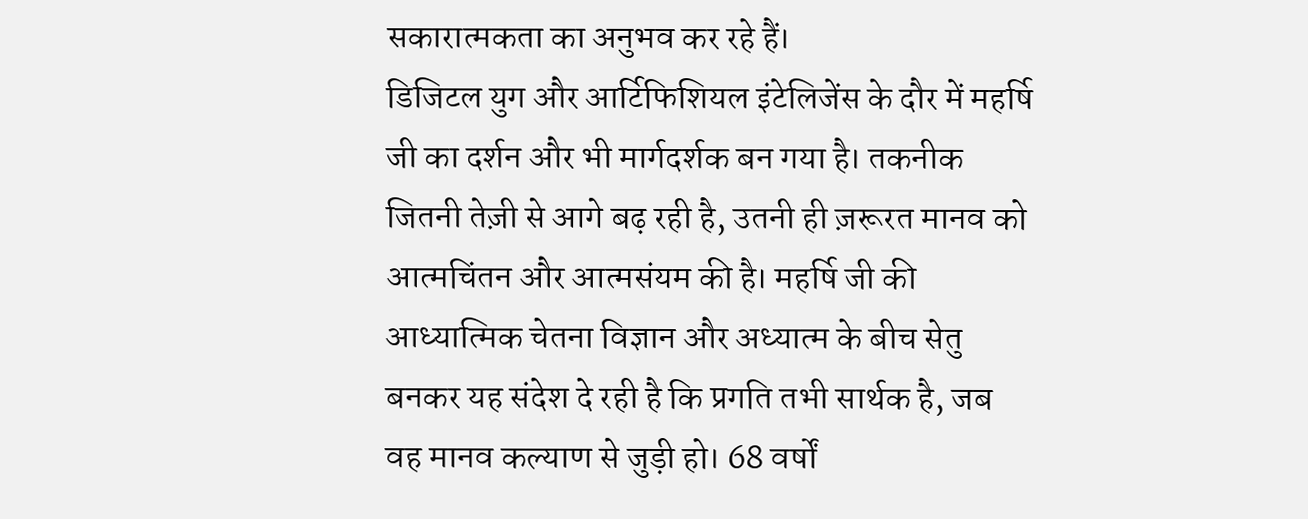सकारात्मकता का अनुभव कर रहे हैं।
डिजिटल युग और आर्टिफिशियल इंटेलिजेंस के दौर में महर्षि जी का दर्शन और भी मार्गदर्शक बन गया है। तकनीक जितनी तेज़ी से आगे बढ़ रही है, उतनी ही ज़रूरत मानव को आत्मचिंतन और आत्मसंयम की है। महर्षि जी की आध्यात्मिक चेतना विज्ञान और अध्यात्म के बीच सेतु बनकर यह संदेश दे रही है कि प्रगति तभी सार्थक है, जब वह मानव कल्याण से जुड़ी हो। 68 वर्षों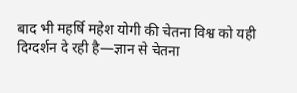बाद भी महर्षि महेश योगी की चेतना विश्व को यही दिग्दर्शन दे रही है—ज्ञान से चेतना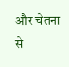और चेतना से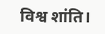विश्व शांति।